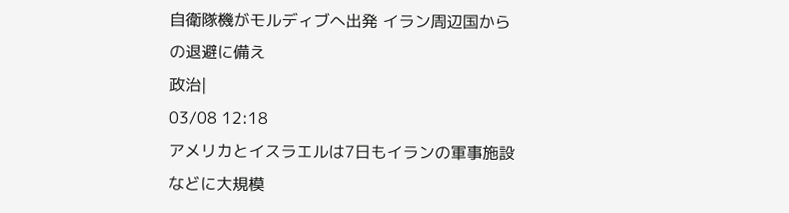自衛隊機がモルディブへ出発 イラン周辺国からの退避に備え
政治|
03/08 12:18
アメリカとイスラエルは7日もイランの軍事施設などに大規模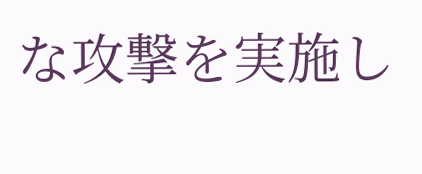な攻撃を実施し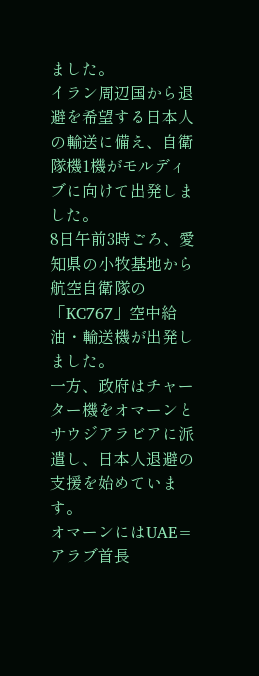ました。
イラン周辺国から退避を希望する日本人の輸送に備え、自衛隊機1機がモルディブに向けて出発しました。
8日午前3時ごろ、愛知県の小牧基地から航空自衛隊の「KC767」空中給油・輸送機が出発しました。
一方、政府はチャーター機をオマーンとサウジアラビアに派遣し、日本人退避の支援を始めています。
オマーンにはUAE=アラブ首長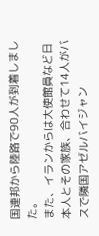国連邦から陸路で90人が到着しました。
また、イランからは大使館員など日本人とその家族、合わせて14人がバスで隣国アゼルバイジャン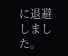に退避しました。